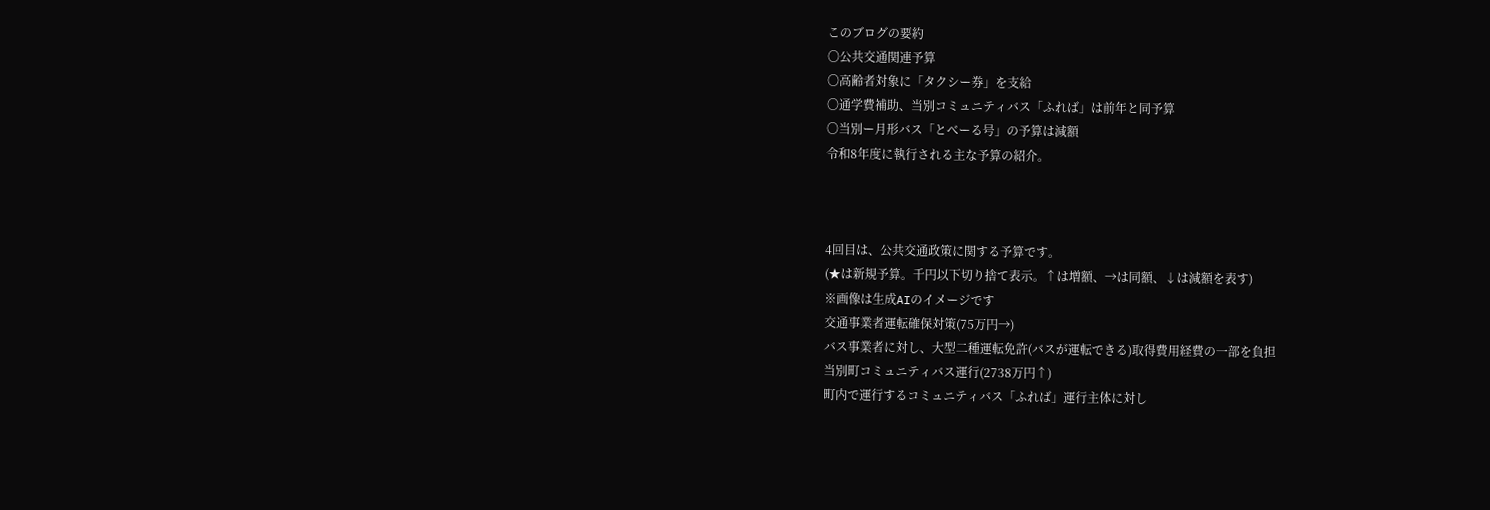このブログの要約
〇公共交通関連予算
〇高齢者対象に「タクシー券」を支給
〇通学費補助、当別コミュニティバス「ふれば」は前年と同予算
〇当別ー月形バス「とべーる号」の予算は減額
令和8年度に執行される主な予算の紹介。



4回目は、公共交通政策に関する予算です。
(★は新規予算。千円以下切り捨て表示。↑は増額、→は同額、↓は減額を表す)
※画像は生成AIのイメージです
交通事業者運転確保対策(75万円→)
バス事業者に対し、大型二種運転免許(バスが運転できる)取得費用経費の一部を負担
当別町コミュニティバス運行(2738万円↑)
町内で運行するコミュニティバス「ふれば」運行主体に対し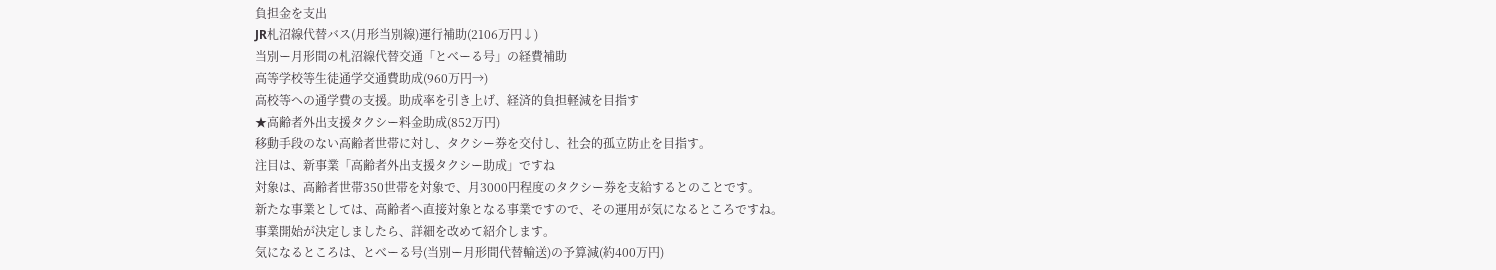負担金を支出
JR札沼線代替バス(月形当別線)運行補助(2106万円↓)
当別ー月形間の札沼線代替交通「とべーる号」の経費補助
高等学校等生徒通学交通費助成(960万円→)
高校等への通学費の支援。助成率を引き上げ、経済的負担軽減を目指す
★高齢者外出支援タクシー料金助成(852万円)
移動手段のない高齢者世帯に対し、タクシー券を交付し、社会的孤立防止を目指す。
注目は、新事業「高齢者外出支援タクシー助成」ですね
対象は、高齢者世帯350世帯を対象で、月3000円程度のタクシー券を支給するとのことです。
新たな事業としては、高齢者へ直接対象となる事業ですので、その運用が気になるところですね。
事業開始が決定しましたら、詳細を改めて紹介します。
気になるところは、とべーる号(当別ー月形間代替輸送)の予算減(約400万円)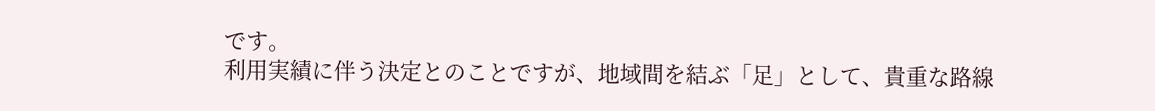です。
利用実績に伴う決定とのことですが、地域間を結ぶ「足」として、貴重な路線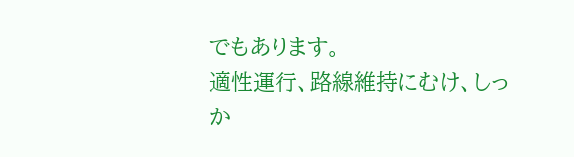でもあります。
適性運行、路線維持にむけ、しっか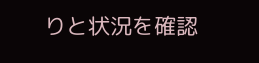りと状況を確認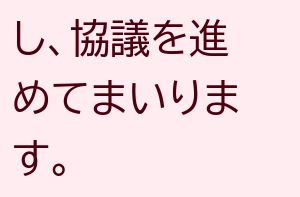し、協議を進めてまいります。